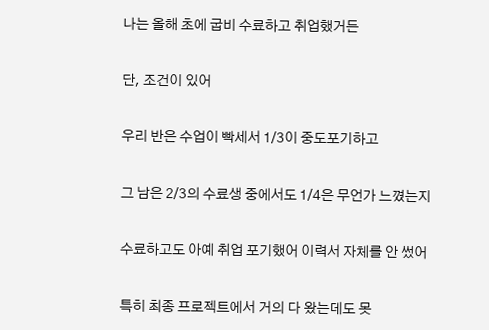나는 올해 초에 굽비 수료하고 취업했거든


단, 조건이 있어


우리 반은 수업이 빡세서 1/3이 중도포기하고


그 남은 2/3의 수료생 중에서도 1/4은 무언가 느꼈는지


수료하고도 아예 취업 포기했어 이력서 자체를 안 썼어


특히 최종 프로젝트에서 거의 다 왔는데도 못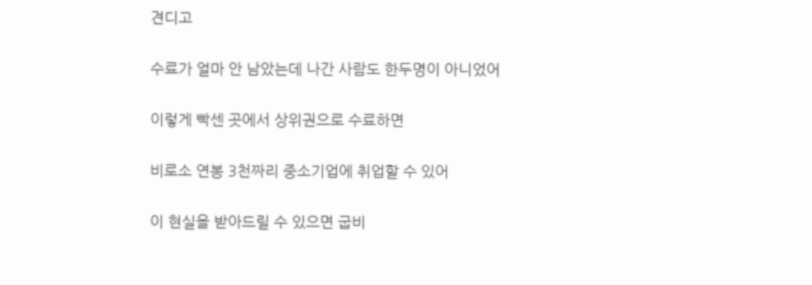견디고


수료가 얼마 안 남았는데 나간 사람도 한두명이 아니었어


이렇게 빡센 곳에서 상위권으로 수료하면


비로소 연봉 3천짜리 중소기업에 취업할 수 있어


이 현실을 받아드릴 수 있으면 굽비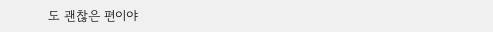도 괜찮은 편이야